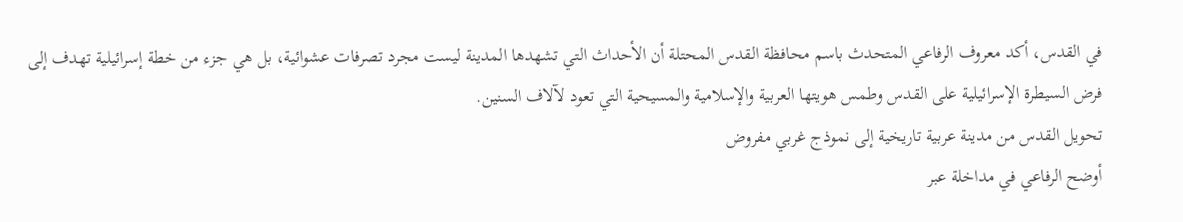في القدس، أكد معروف الرفاعي المتحدث باسم محافظة القدس المحتلة أن الأحداث التي تشهدها المدينة ليست مجرد تصرفات عشوائية، بل هي جزء من خطة إسرائيلية تهدف إلى فرض السيطرة الإسرائيلية على القدس وطمس هويتها العربية والإسلامية والمسيحية التي تعود لآلاف السنين.
تحويل القدس من مدينة عربية تاريخية إلى نموذج غربي مفروض
أوضح الرفاعي في مداخلة عبر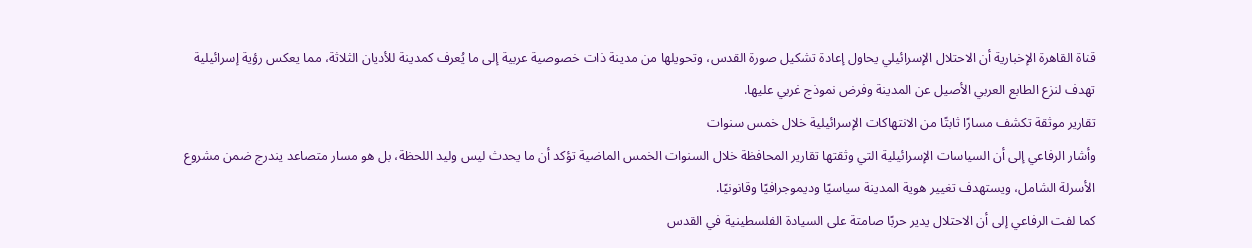قناة القاهرة الإخبارية أن الاحتلال الإسرائيلي يحاول إعادة تشكيل صورة القدس، وتحويلها من مدينة ذات خصوصية عربية إلى ما يُعرف كمدينة للأديان الثلاثة، مما يعكس رؤية إسرائيلية تهدف لنزع الطابع العربي الأصيل عن المدينة وفرض نموذج غربي عليها.
تقارير موثقة تكشف مسارًا ثابتًا من الانتهاكات الإسرائيلية خلال خمس سنوات
وأشار الرفاعي إلى أن السياسات الإسرائيلية التي وثقتها تقارير المحافظة خلال السنوات الخمس الماضية تؤكد أن ما يحدث ليس وليد اللحظة، بل هو مسار متصاعد يندرج ضمن مشروع الأسرلة الشامل، ويستهدف تغيير هوية المدينة سياسيًا وديموجرافيًا وقانونيًا.
كما لفت الرفاعي إلى أن الاحتلال يدير حربًا صامتة على السيادة الفلسطينية في القدس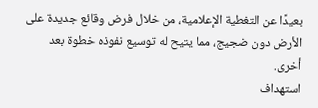بعيدًا عن التغطية الإعلامية، من خلال فرض وقائع جديدة على الأرض دون ضجيج، مما يتيح له توسيع نفوذه خطوة بعد أخرى.
استهداف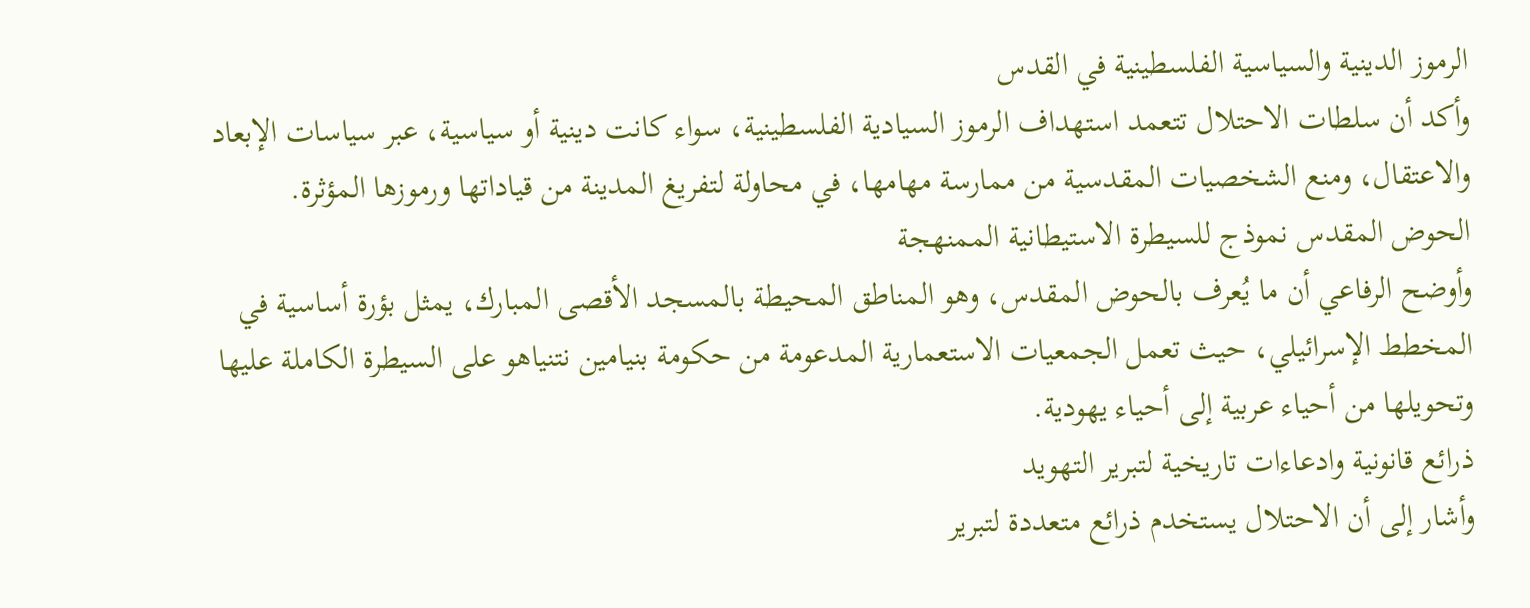الرموز الدينية والسياسية الفلسطينية في القدس
وأكد أن سلطات الاحتلال تتعمد استهداف الرموز السيادية الفلسطينية، سواء كانت دينية أو سياسية، عبر سياسات الإبعاد والاعتقال، ومنع الشخصيات المقدسية من ممارسة مهامها، في محاولة لتفريغ المدينة من قياداتها ورموزها المؤثرة.
الحوض المقدس نموذج للسيطرة الاستيطانية الممنهجة
وأوضح الرفاعي أن ما يُعرف بالحوض المقدس، وهو المناطق المحيطة بالمسجد الأقصى المبارك، يمثل بؤرة أساسية في المخطط الإسرائيلي، حيث تعمل الجمعيات الاستعمارية المدعومة من حكومة بنيامين نتنياهو على السيطرة الكاملة عليها وتحويلها من أحياء عربية إلى أحياء يهودية.
ذرائع قانونية وادعاءات تاريخية لتبرير التهويد
وأشار إلى أن الاحتلال يستخدم ذرائع متعددة لتبرير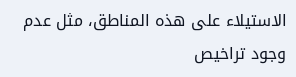الاستيلاء على هذه المناطق، مثل عدم وجود تراخيص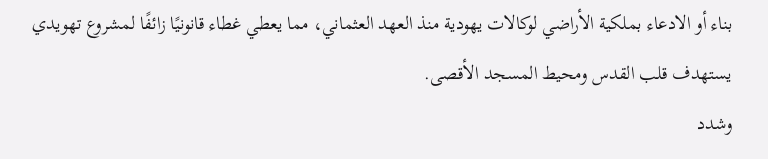بناء أو الادعاء بملكية الأراضي لوكالات يهودية منذ العهد العثماني، مما يعطي غطاء قانونيًا زائفًا لمشروع تهويدي يستهدف قلب القدس ومحيط المسجد الأقصى.
وشدد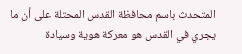المتحدث باسم محافظة القدس المحتلة على أن ما يجري في القدس هو معركة هوية وسيادة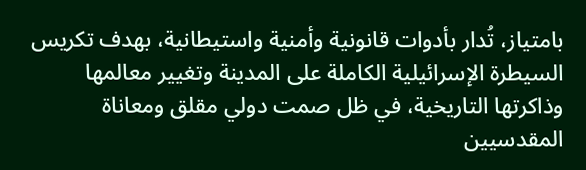بامتياز، تُدار بأدوات قانونية وأمنية واستيطانية، بهدف تكريس السيطرة الإسرائيلية الكاملة على المدينة وتغيير معالمها وذاكرتها التاريخية، في ظل صمت دولي مقلق ومعاناة المقدسيين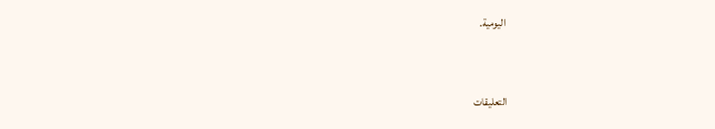اليومية.


التعليقات